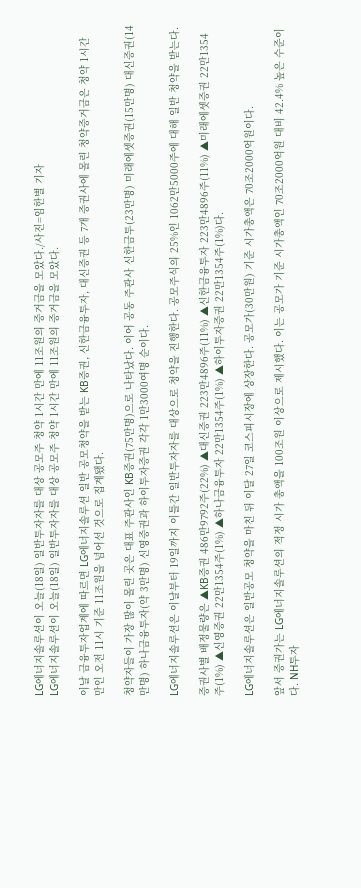LG에너지솔루션이 오늘(18일) 일반투자자를 대상 공모주 청약 1시간 만에 11조원의 증거금을 모았다./사진=임한별 기자
LG에너지솔루션이 오늘(18일) 일반투자자를 대상 공모주 청약 1시간 만에 11조원의 증거금을 모았다.

이날 금융투자업계에 따르면 LG에너지솔루션 일반 공모청약을 받는 KB증권, 신한금융투자, 대신증권 등 7개 증권사에 몰린 청약증거금은 청약 1시간 만인 오전 11시 기준 11조원을 넘어선 것으로 집계됐다.

청약자들이 가장 많이 몰린 곳은 대표 주관사인 KB증권(75만명)으로 나타났다. 이어 공동 주관사 신한금투(23만명) 미래에셋증권(15만명) 대신증권(14만명) 하나금융투자(약 3만명) 신영증권과 하이투자증권 각각 1만3000여명 순이다.

LG에너지솔루션은 이날부터 19일까지 이틀간 일반투자자를 대상으로 청약을 진행한다. 공모주식의 25%인 1062만5000주에 대해 일반 청약을 받는다.

증권사별 배정물량은 ▲KB증권 486만9792주(22%) ▲대신증권 223만4896주(11%) ▲신한금융투자 223만4896주(11%) ▲미래에셋증권 22만1354주(1%) ▲신영증권 22만1354주(1%) ▲하나금융투자 22만1354주(1%) ▲하이투자증권 22만1354주(1%)다.

LG에너지솔루션은 일반공모 청약을 마친 뒤 이달 27일 코스피시장에 상장한다. 공모가(30만원) 기준 시가총액은 70조2000억원이다.

앞서 증권가는 LG에너지솔루션의 적정 시가 총액을 100조원 이상으로 제시했다. 이는 공모가 기준 시가총액인 70조2000억원 대비 42.4% 높은 수준이다. NH투자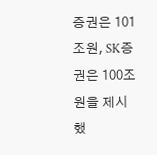증권은 101조원, SK증권은 100조원을 제시했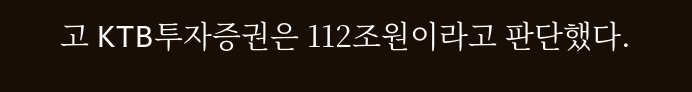고 KTB투자증권은 112조원이라고 판단했다.